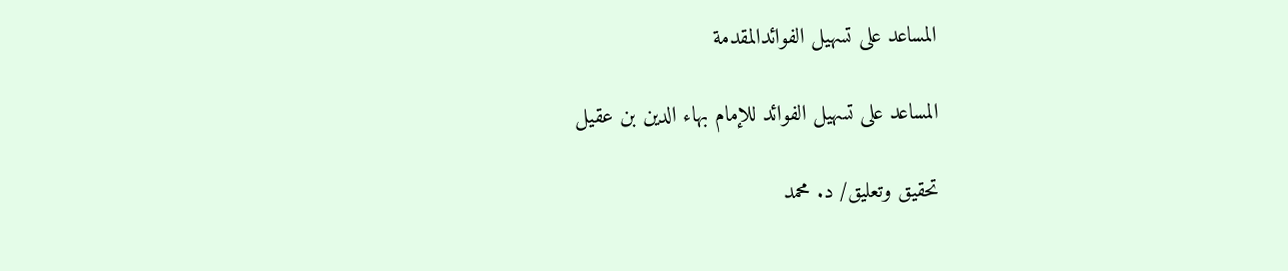المساعد على تسهيل الفوائدالمقدمة

المساعد على تسهيل الفوائد للإمام بهاء الدين بن عقيل

تحقيق وتعليق/ د. محمد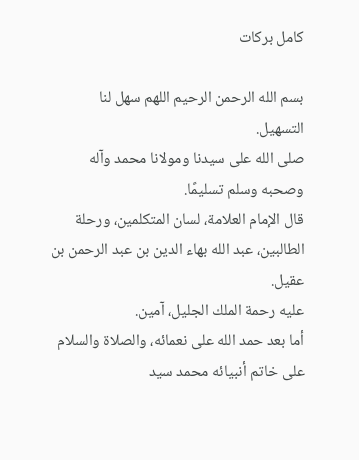كامل بركات

بسم الله الرحمن الرحيم اللهم سهل لنا التسهيل.
صلى الله على سيدنا ومولانا محمد وآله وصحبه وسلم تسليمًا.
قال الإمام العلامة، لسان المتكلمين، ورحلة الطالبين، عبد الله بهاء الدين بن عبد الرحمن بن عقيل.
عليه رحمة الملك الجليل، آمين.
أما بعد حمد الله على نعمائه، والصلاة والسلام على خاتم أنبيائه محمد سيد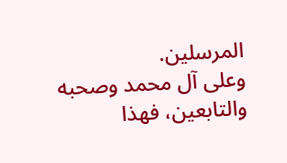المرسلين.
وعلى آل محمد وصحبه والتابعين، فهذا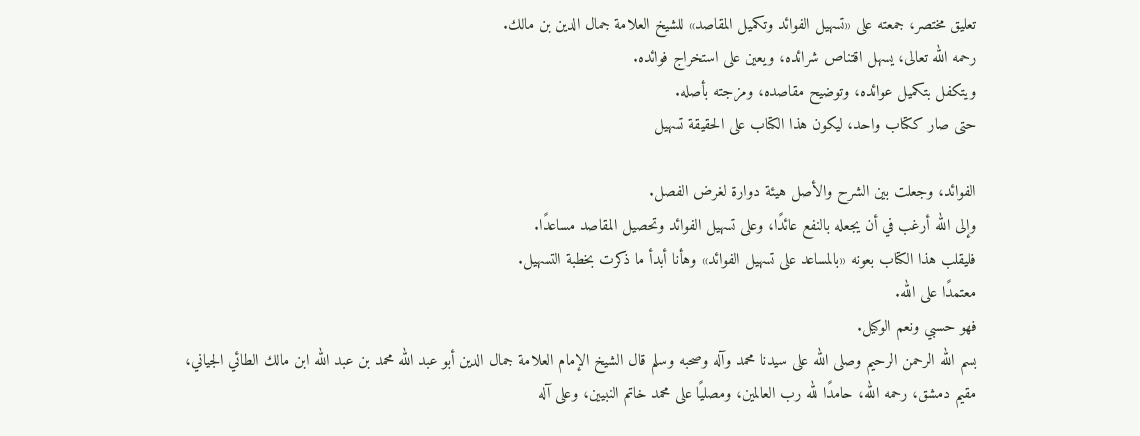تعليق مختصر، جمعته على «تسهيل الفوائد وتكميل المقاصد» للشيخ العلامة جمال الدين بن مالك.
رحمه الله تعالى، يسهل اقتناص شرائده، ويعين على استخراج فوائده.
ويتكفل بتكميل عوائده، وتوضيح مقاصده، ومزجته بأصله.
حتى صار ككتاب واحد، ليكون هذا الكتاب على الحقيقة تسهيل

الفوائد، وجعلت بين الشرح والأصل هيئة دوارة لغرض الفصل.
وإلى الله أرغب في أن يجعله بالنفع عائدًا، وعلى تسهيل الفوائد وتحصيل المقاصد مساعدًا.
فليقلب هذا الكتاب بعونه «بالمساعد على تسهيل الفوائد» وهأنا أبدأ ما ذكرت بخطبة التسهيل.
معتمدًا على الله.
فهو حسبي ونعم الوكيل.
بسم الله الرحمن الرحيم وصلى الله على سيدنا محمد وآله وصحبه وسلم قال الشيخ الإمام العلامة جمال الدين أبو عبد الله محمد بن عبد الله ابن مالك الطائي الجياني، مقيم دمشق، رحمه الله، حامدًا لله رب العالمين، ومصليًا على محمد خاتم النبيين، وعلى آله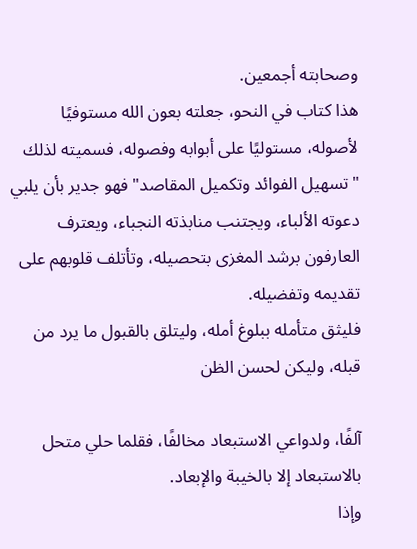وصحابته أجمعين.
هذا كتاب في النحو، جعلته بعون الله مستوفيًا لأصوله، مستوليًا على أبوابه وفصوله، فسميته لذلك "تسهيل الفوائد وتكميل المقاصد" فهو جدير بأن يلبي دعوته الألباء، ويجتنب منابذته النجباء، ويعترف العارفون برشد المغزى بتحصيله، وتأتلف قلوبهم على تقديمه وتفضيله.
فليثق متأمله ببلوغ أمله، وليتلق بالقبول ما يرد من قبله، وليكن لحسن الظن

آلفًا، ولدواعي الاستبعاد مخالفًا، فقلما حلي متحل بالاستبعاد إلا بالخيبة والإبعاد.
وإذا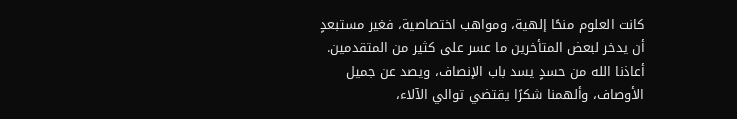كانت العلوم منحًا إلهية، ومواهب اختصاصية، فغير مستبعدٍ أن يدخر لبعض المتأخرين ما عسر على كثير من المتقدمين.
أعاذنا الله من حسدٍ يسد باب الإنصاف، ويصد عن جميل الأوصاف، وألهمنا شكرًا يقتضي توالي الآلاء،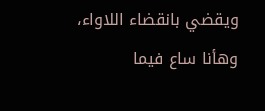ويقضي بانقضاء اللاواء، وهأنا ساع فيما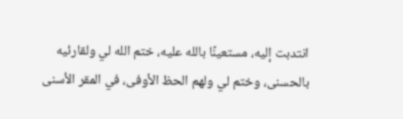انتدبت إليه، مستعينًا بالله عليه، ختم الله لي ولقارئيه بالحسنى، وختم لي ولهم الحظ الأوفى، في المقر الأسنى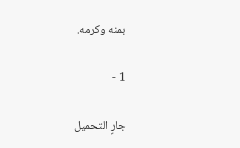بمنه وكرمه.

1 -

جارٍ التحميل